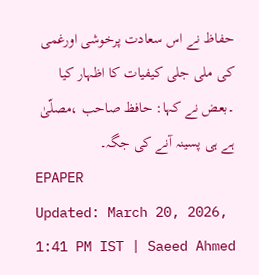حفاظ نے اس سعادت پرخوشی اورغمی کی ملی جلی کیفیات کا اظہار کیا ۔بعض نے کہا: حافظ صاحب ،مصلّیٰ ہے ہی پسینہ آنے کی جگہ۔
EPAPER
Updated: March 20, 2026, 1:41 PM IST | Saeed Ahmed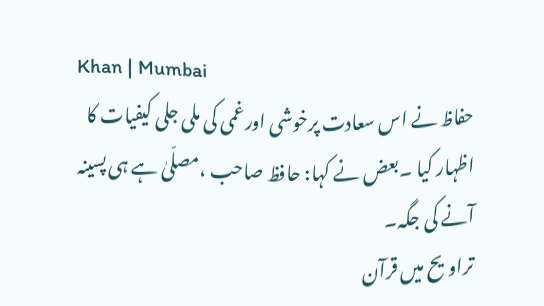Khan | Mumbai
حفاظ نے اس سعادت پرخوشی اورغمی کی ملی جلی کیفیات کا اظہار کیا ۔بعض نے کہا: حافظ صاحب ،مصلّیٰ ہے ہی پسینہ آنے کی جگہ۔
تراویح میں قرآن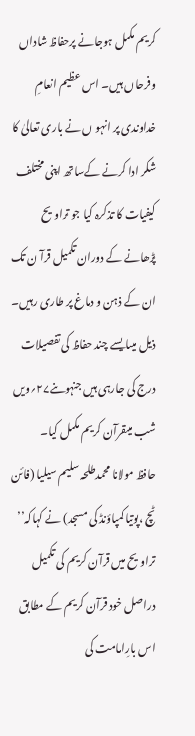کریم مکمل ہوجانے پرحفاظ شاداں وفرحاں ہیں۔ اس عظیم انعامِ خداوندی پر انہو ں نے باری تعالیٰ کا شکر ادا کرنے کےساتھ اپنی مختلف کیفیات کا تذکرہ کیا جو تراویح پڑھانے کے دوران تکمیل قرآ ن تک ان کے ذہن و دماغ پر طاری رہیں۔ ذیل میںایسے چند حفاظ کی تفصیلات درج کی جارہی ہیں جنہوںنے۲۷؍ویں شب میںقرآن کریم مکمل کیا۔
حافظ مولانا محمدطلحہ سلیم سیلیا (فائن ٹچ ،پوتیا کمپاؤنڈ کی مسجد) نے کہاکہ’’ تراویح میں قرآن کریم کی تکمیل دراصل خود قرآن کریم کے مطابق اس بارِامامت کی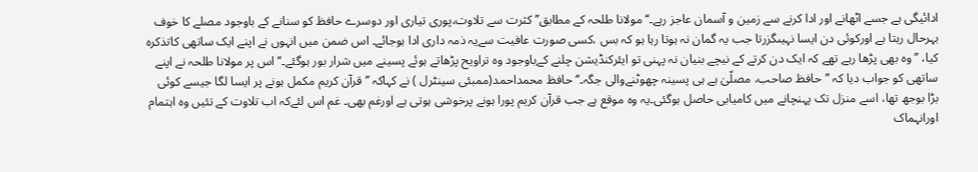ادائیگی ہے جسے اٹھانے اور ادا کرنے سے زمین و آسمان عاجز رہے۔‘‘ مولانا طلحہ کے مطابق’’ کثرت سے تلاوت،پوری تیاری اور دوسرے حافظ کو سنانے کے باوجود مصلے کا خوف بہرحال رہتا ہے اورکوئی دن ایسا نہیںگزرتا جب یہ گمان نہ ہوتا رہا ہو کہ بس ،کسی صورت عافیت سےیہ ذمہ داری ادا ہوجائے۔ اس ضمن میں انہوں نے اپنے ایک ساتھی کاتذکرہ کیا، ’’وہ بھی پڑھا رہے تھے کہ ایک دن کرتے کے نیچے بنیان نہ پہنی تو ایئرکنڈیشن چلنے کےباوجود وہ تراویح پڑھاتے ہوئے پسینے میں شرار بور ہوگئے۔‘‘ اس پر مولانا طلحہ نے اپنے ساتھی کو جواب دیا کہ ’’حافظ صاحب، مصلّیٰ ہے ہی پسینہ چھوٹنےوالی جگہ۔‘‘ حافظ محمداحمد(ممبئی سینٹرل ) نے کہاکہ ’’ قرآن کریم مکمل ہونے پر ایسا لگا جیسے کوئی بڑا بوجھ تھا، اسے منزل تک پہنچانے میں کامیابی حاصل ہوگئی۔یہ وہ موقع ہے جب قرآن کریم پورا ہونے پرخوشی ہوتی ہے اورغم بھی۔ غم اس لئےکہ اب تلاوت کے تئیں وہ اہتمام اورانہماک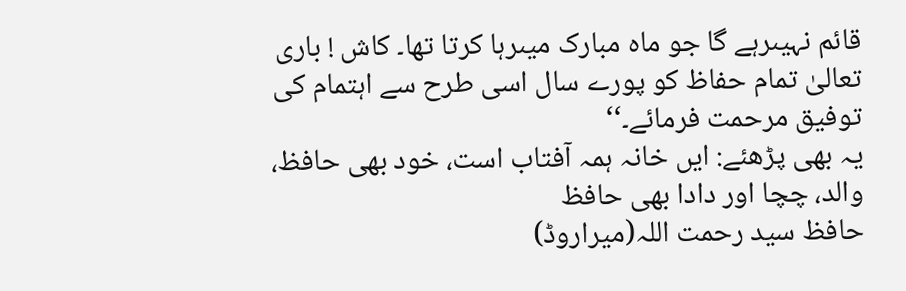قائم نہیںرہے گا جو ماہ مبارک میںرہا کرتا تھا۔ کاش ! باری تعالیٰ تمام حفاظ کو پورے سال اسی طرح سے اہتمام کی توفیق مرحمت فرمائے۔‘‘
یہ بھی پڑھئے: ایں خانہ ہمہ آفتاب است، خود بھی حافظ، والد، چچا اور دادا بھی حافظ
حافظ سید رحمت اللہ(میراروڈ)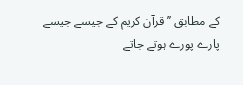کے مطابق ’’ قرآن کریم کے جیسے جیسے پارے پورے ہوتے جاتے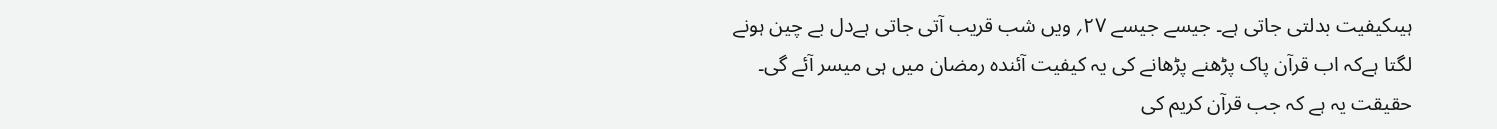ہیںکیفیت بدلتی جاتی ہے۔ جیسے جیسے ۲۷؍ ویں شب قریب آتی جاتی ہےدل بے چین ہونے لگتا ہےکہ اب قرآن پاک پڑھنے پڑھانے کی یہ کیفیت آئندہ رمضان میں ہی میسر آئے گی۔ حقیقت یہ ہے کہ جب قرآن کریم کی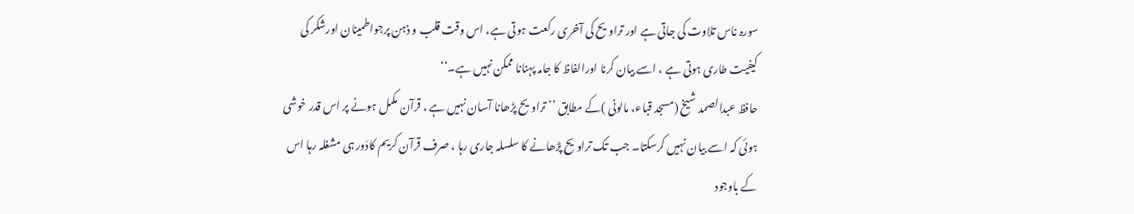سورہ ناس تلاوت کی جاتی ہے اور تراویح کی آخری رکعت ہوتی ہے، اس وقت قلب و ذہن پرجواطمینان اورشکر کی کیفیت طاری ہوتی ہے ، اسے بیان کرنا اورالفاظ کا جامہ پہنانا ممکن نہیں ہے۔‘‘
حافظ عبدالصمد شیخ (مسجد قباء، مالونی )کے مطابق ’’ تراویح پڑھانا آسان نہیں ہے ، قرآن مکمل ہونے پر اس قدر خوشی ہوئی کہ اسے بیان نہیں کرسکتا۔ جب تک تراویح پڑھانے کا سلسلہ جاری رہا ، صرف قرآن کریم کادَور ہی مشغلہ رہا اس کے باوجود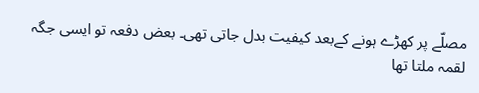مصلّے پر کھڑے ہونے کےبعد کیفیت بدل جاتی تھی۔ بعض دفعہ تو ایسی جگہ لقمہ ملتا تھا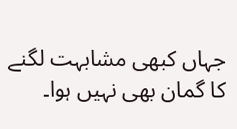جہاں کبھی مشابہت لگنے کا گمان بھی نہیں ہوا۔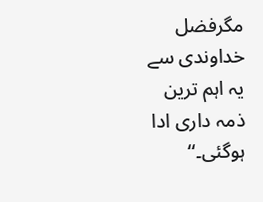مگرفضل خداوندی سے یہ اہم ترین ذمہ داری ادا ہوگئی۔‘‘